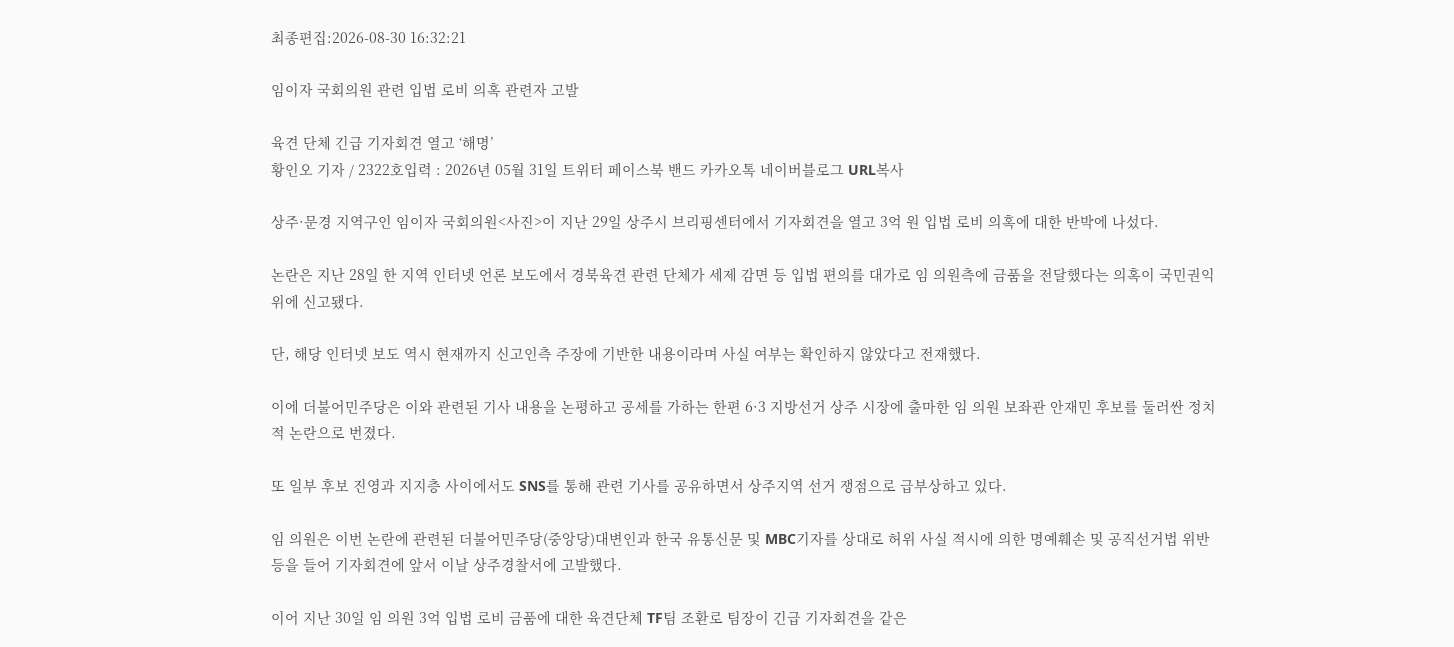최종편집:2026-08-30 16:32:21

임이자 국회의원 관련 입법 로비 의혹 관련자 고발

육견 단체 긴급 기자회견 열고 ‘해명’
황인오 기자 / 2322호입력 : 2026년 05월 31일 트위터 페이스북 밴드 카카오톡 네이버블로그 URL복사

상주·문경 지역구인 임이자 국회의원<사진>이 지난 29일 상주시 브리핑센터에서 기자회견을 열고 3억 원 입법 로비 의혹에 대한 반박에 나섰다.

논란은 지난 28일 한 지역 인터넷 언론 보도에서 경북육견 관련 단체가 세제 감면 등 입법 편의를 대가로 임 의원측에 금품을 전달했다는 의혹이 국민권익위에 신고됐다.

단, 해당 인터넷 보도 역시 현재까지 신고인측 주장에 기반한 내용이라며 사실 여부는 확인하지 않았다고 전재했다.

이에 더불어민주당은 이와 관련된 기사 내용을 논평하고 공세를 가하는 한편 6·3 지방선거 상주 시장에 출마한 임 의원 보좌관 안재민 후보를 둘러싼 정치적 논란으로 번졌다.

또 일부 후보 진영과 지지층 사이에서도 SNS를 통해 관련 기사를 공유하면서 상주지역 선거 쟁점으로 급부상하고 있다.

임 의원은 이번 논란에 관련된 더불어민주당(중앙당)대변인과 한국 유통신문 및 MBC기자를 상대로 허위 사실 적시에 의한 명예훼손 및 공직선거법 위반 등을 들어 기자회견에 앞서 이날 상주경찰서에 고발했다.

이어 지난 30일 임 의원 3억 입법 로비 금품에 대한 육견단체 TF팀 조환로 팀장이 긴급 기자회견을 같은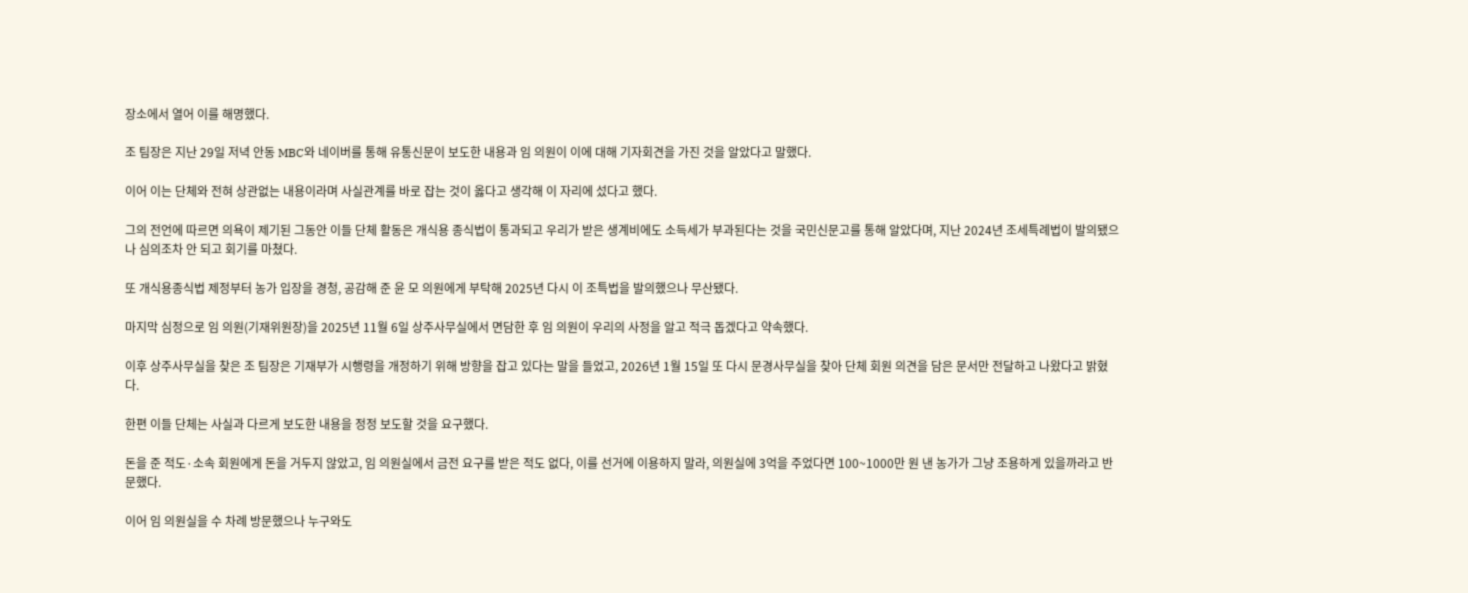장소에서 열어 이를 해명했다.

조 팀장은 지난 29일 저녁 안동 MBC와 네이버를 통해 유통신문이 보도한 내용과 임 의원이 이에 대해 기자회견을 가진 것을 알았다고 말했다.

이어 이는 단체와 전혀 상관없는 내용이라며 사실관계를 바로 잡는 것이 옳다고 생각해 이 자리에 섰다고 했다.

그의 전언에 따르면 의욕이 제기된 그동안 이들 단체 활동은 개식용 종식법이 통과되고 우리가 받은 생계비에도 소득세가 부과된다는 것을 국민신문고를 통해 알았다며, 지난 2024년 조세특례법이 발의됐으나 심의조차 안 되고 회기를 마쳤다.

또 개식용종식법 제정부터 농가 입장을 경청, 공감해 준 윤 모 의원에게 부탁해 2025년 다시 이 조특법을 발의했으나 무산됐다.

마지막 심정으로 임 의원(기재위원장)을 2025년 11월 6일 상주사무실에서 면담한 후 임 의원이 우리의 사정을 알고 적극 돕겠다고 약속했다.

이후 상주사무실을 찾은 조 팀장은 기재부가 시행령을 개정하기 위해 방향을 잡고 있다는 말을 들었고, 2026년 1월 15일 또 다시 문경사무실을 찾아 단체 회원 의견을 담은 문서만 전달하고 나왔다고 밝혔다.

한편 이들 단체는 사실과 다르게 보도한 내용을 정정 보도할 것을 요구했다.

돈을 준 적도·소속 회원에게 돈을 거두지 않았고, 임 의원실에서 금전 요구를 받은 적도 없다, 이를 선거에 이용하지 말라, 의원실에 3억을 주었다면 100~1000만 원 낸 농가가 그냥 조용하게 있을까라고 반문했다.

이어 임 의원실을 수 차례 방문했으나 누구와도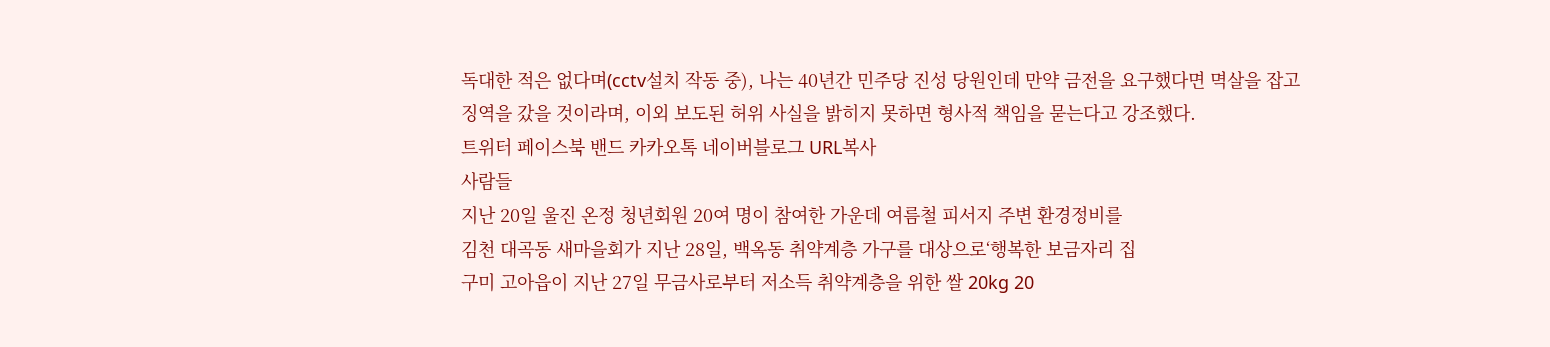독대한 적은 없다며(cctv설치 작동 중), 나는 40년간 민주당 진성 당원인데 만약 금전을 요구했다면 멱살을 잡고 징역을 갔을 것이라며, 이외 보도된 허위 사실을 밝히지 못하면 형사적 책임을 묻는다고 강조했다.
트위터 페이스북 밴드 카카오톡 네이버블로그 URL복사
사람들
지난 20일 울진 온정 청년회원 20여 명이 참여한 가운데 여름철 피서지 주변 환경정비를
김천 대곡동 새마을회가 지난 28일, 백옥동 취약계층 가구를 대상으로‘행복한 보금자리 집
구미 고아읍이 지난 27일 무금사로부터 저소득 취약계층을 위한 쌀 20kg 20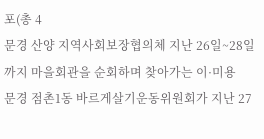포(총 4
문경 산양 지역사회보장협의체 지난 26일~28일까지 마을회관을 순회하며 찾아가는 이·미용
문경 점촌1동 바르게살기운동위원회가 지난 27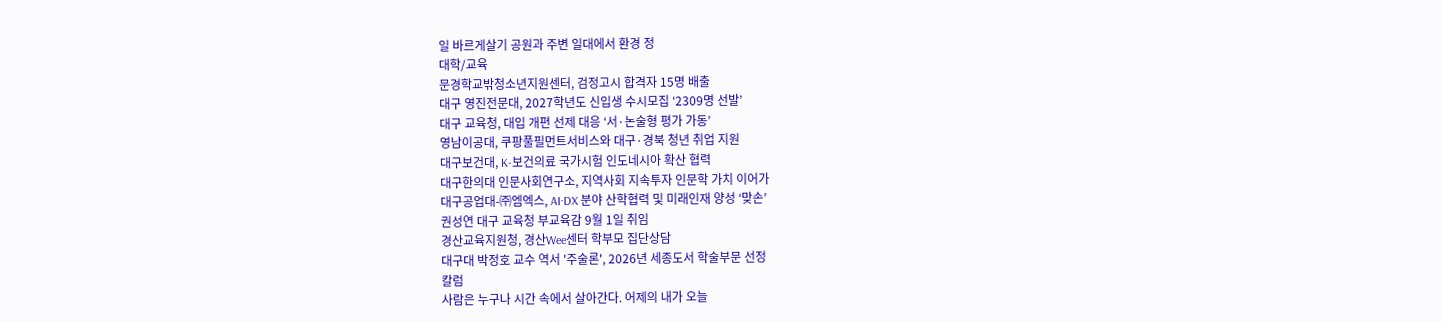일 바르게살기 공원과 주변 일대에서 환경 정
대학/교육
문경학교밖청소년지원센터, 검정고시 합격자 15명 배출
대구 영진전문대, 2027학년도 신입생 수시모집 ‘2309명 선발’
대구 교육청, 대입 개편 선제 대응 ‘서·논술형 평가 가동’
영남이공대, 쿠팡풀필먼트서비스와 대구·경북 청년 취업 지원
대구보건대, K-보건의료 국가시험 인도네시아 확산 협력
대구한의대 인문사회연구소, 지역사회 지속투자 인문학 가치 이어가
대구공업대-㈜엠엑스, AI·DX 분야 산학협력 및 미래인재 양성 ‘맞손’
권성연 대구 교육청 부교육감 9월 1일 취임
경산교육지원청, 경산Wee센터 학부모 집단상담
대구대 박정호 교수 역서 '주술론', 2026년 세종도서 학술부문 선정
칼럼
사람은 누구나 시간 속에서 살아간다. 어제의 내가 오늘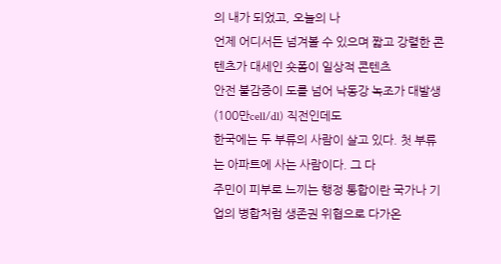의 내가 되었고, 오늘의 나
언제 어디서든 넘겨볼 수 있으며 짧고 강렬한 콘텐츠가 대세인 숏폼이 일상적 콘텐츠
안전 불감증이 도를 넘어 낙동강 녹조가 대발생(100만cell/dl) 직전인데도
한국에는 두 부류의 사람이 살고 있다. 첫 부류는 아파트에 사는 사람이다. 그 다
주민이 피부로 느끼는 행정 통합이란 국가나 기업의 병합처럼 생존권 위협으로 다가온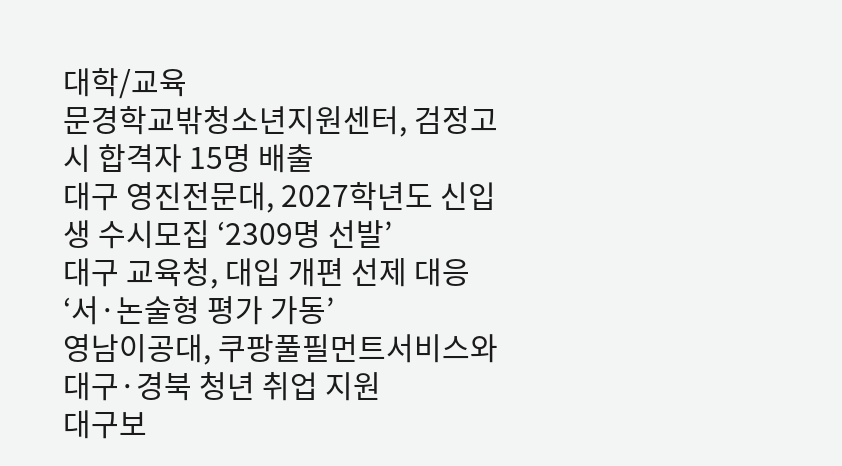대학/교육
문경학교밖청소년지원센터, 검정고시 합격자 15명 배출
대구 영진전문대, 2027학년도 신입생 수시모집 ‘2309명 선발’
대구 교육청, 대입 개편 선제 대응 ‘서·논술형 평가 가동’
영남이공대, 쿠팡풀필먼트서비스와 대구·경북 청년 취업 지원
대구보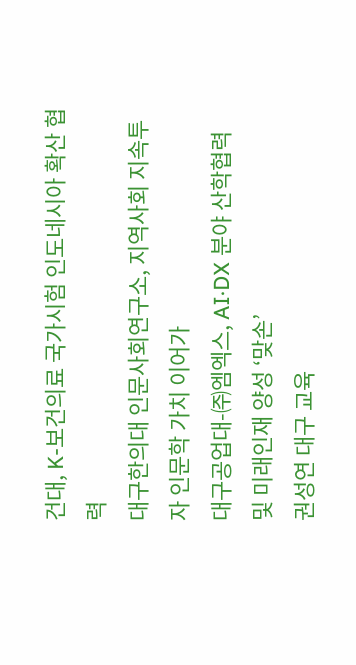건대, K-보건의료 국가시험 인도네시아 확산 협력
대구한의대 인문사회연구소, 지역사회 지속투자 인문학 가치 이어가
대구공업대-㈜엠엑스, AI·DX 분야 산학협력 및 미래인재 양성 ‘맞손’
권성연 대구 교육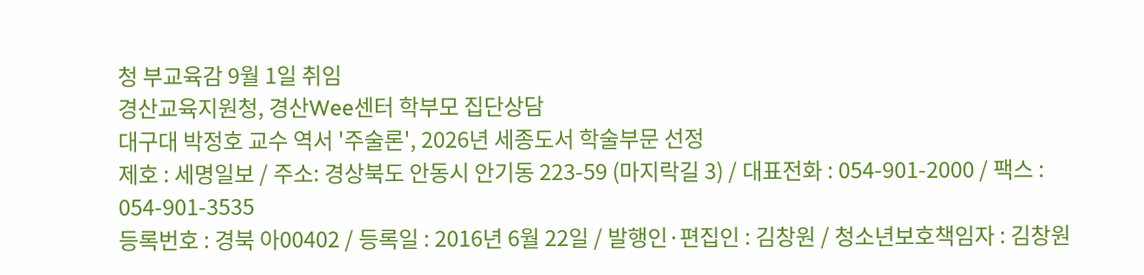청 부교육감 9월 1일 취임
경산교육지원청, 경산Wee센터 학부모 집단상담
대구대 박정호 교수 역서 '주술론', 2026년 세종도서 학술부문 선정
제호 : 세명일보 / 주소: 경상북도 안동시 안기동 223-59 (마지락길 3) / 대표전화 : 054-901-2000 / 팩스 : 054-901-3535
등록번호 : 경북 아00402 / 등록일 : 2016년 6월 22일 / 발행인·편집인 : 김창원 / 청소년보호책임자 : 김창원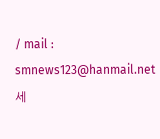/ mail : smnews123@hanmail.net
세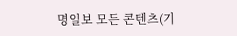명일보 모든 콘텐츠(기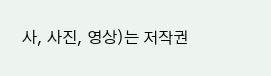사, 사진, 영상)는 저작권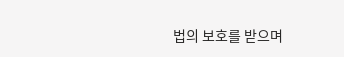법의 보호를 받으며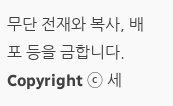무단 전재와 복사, 배포 등을 금합니다.
Copyright ⓒ 세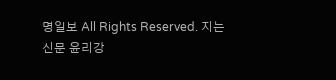명일보 All Rights Reserved. 지는 신문 윤리강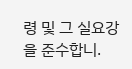령 및 그 실요강을 준수합니.